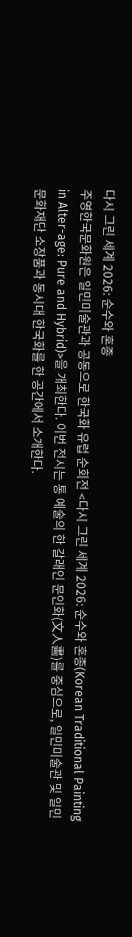다시 그린 세계 2026: 순수와 혼종
주영한국문화원은 일민미술관과 공동으로 한국화 유럽 순회전 <다시 그린 세계 2026: 순수와 혼종(Korean Traditional Painting in Alter-age: Pure and Hybrid)>을 개최한다. 이번 전시는 통 예술의 한 갈래인 문인화(文人畵)를 중심으로, 일민미술관 및 일민문화재단 소장품과 동시대 한국화를 한 공간에서 소개한다.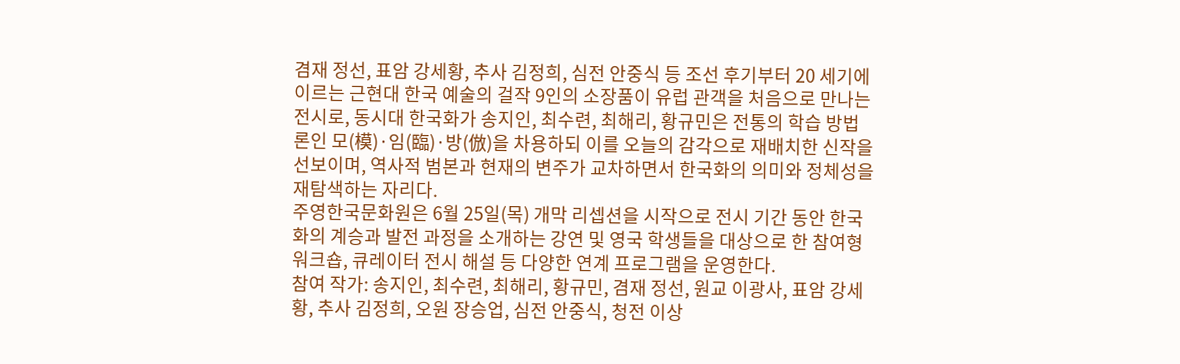겸재 정선, 표암 강세황, 추사 김정희, 심전 안중식 등 조선 후기부터 20 세기에 이르는 근현대 한국 예술의 걸작 9인의 소장품이 유럽 관객을 처음으로 만나는 전시로, 동시대 한국화가 송지인, 최수련, 최해리, 황규민은 전통의 학습 방법론인 모(模)·임(臨)·방(倣)을 차용하되 이를 오늘의 감각으로 재배치한 신작을 선보이며, 역사적 범본과 현재의 변주가 교차하면서 한국화의 의미와 정체성을 재탐색하는 자리다.
주영한국문화원은 6월 25일(목) 개막 리셉션을 시작으로 전시 기간 동안 한국화의 계승과 발전 과정을 소개하는 강연 및 영국 학생들을 대상으로 한 참여형 워크숍, 큐레이터 전시 해설 등 다양한 연계 프로그램을 운영한다.
참여 작가: 송지인, 최수련, 최해리, 황규민, 겸재 정선, 원교 이광사, 표암 강세황, 추사 김정희, 오원 장승업, 심전 안중식, 청전 이상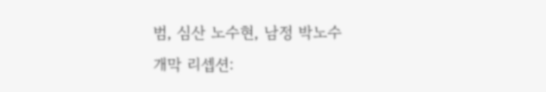범, 심산 노수현, 남정 박노수
개막 리셉션: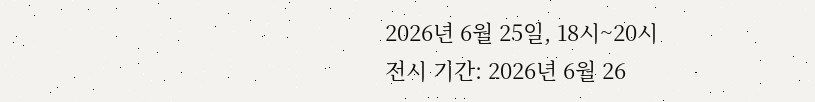2026년 6월 25일, 18시~20시
전시 기간: 2026년 6월 26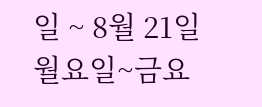일 ~ 8월 21일
월요일~금요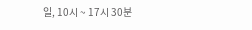일, 10시 ~ 17시 30분